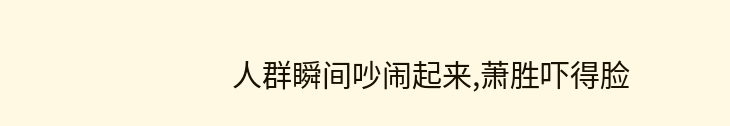人群瞬间吵闹起来,萧胜吓得脸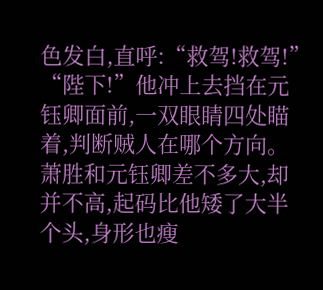色发白,直呼:“救驾!救驾!”
“陛下!”他冲上去挡在元钰卿面前,一双眼睛四处瞄着,判断贼人在哪个方向。
萧胜和元钰卿差不多大,却并不高,起码比他矮了大半个头,身形也瘦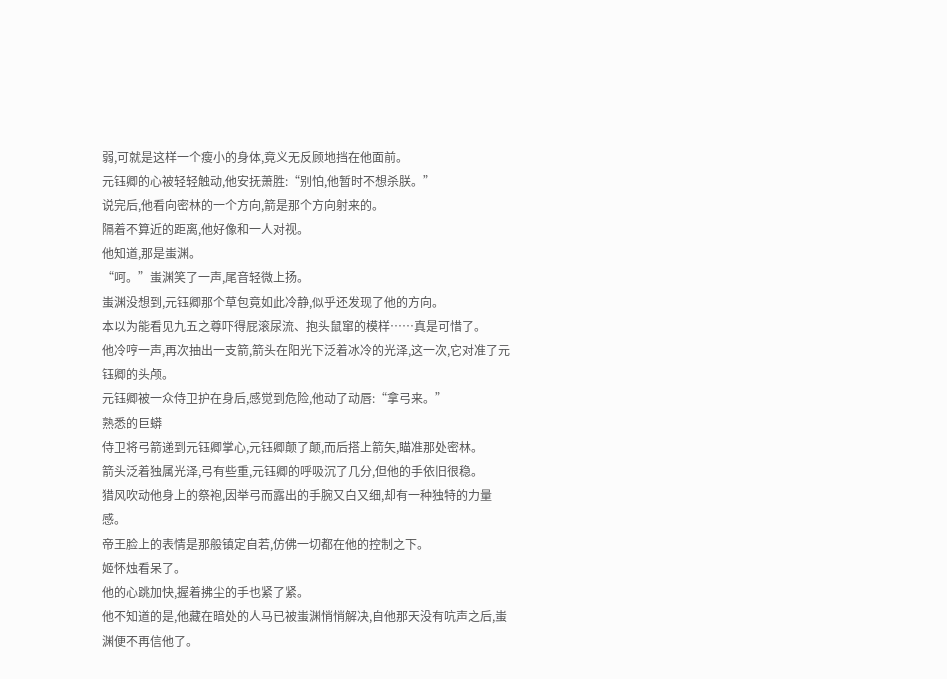弱,可就是这样一个瘦小的身体,竟义无反顾地挡在他面前。
元钰卿的心被轻轻触动,他安抚萧胜:“别怕,他暂时不想杀朕。”
说完后,他看向密林的一个方向,箭是那个方向射来的。
隔着不算近的距离,他好像和一人对视。
他知道,那是蚩渊。
“呵。”蚩渊笑了一声,尾音轻微上扬。
蚩渊没想到,元钰卿那个草包竟如此冷静,似乎还发现了他的方向。
本以为能看见九五之尊吓得屁滚尿流、抱头鼠窜的模样……真是可惜了。
他冷哼一声,再次抽出一支箭,箭头在阳光下泛着冰冷的光泽,这一次,它对准了元钰卿的头颅。
元钰卿被一众侍卫护在身后,感觉到危险,他动了动唇:“拿弓来。”
熟悉的巨蟒
侍卫将弓箭递到元钰卿掌心,元钰卿颠了颠,而后搭上箭矢,瞄准那处密林。
箭头泛着独属光泽,弓有些重,元钰卿的呼吸沉了几分,但他的手依旧很稳。
猎风吹动他身上的祭袍,因举弓而露出的手腕又白又细,却有一种独特的力量感。
帝王脸上的表情是那般镇定自若,仿佛一切都在他的控制之下。
姬怀烛看呆了。
他的心跳加快,握着拂尘的手也紧了紧。
他不知道的是,他藏在暗处的人马已被蚩渊悄悄解决,自他那天没有吭声之后,蚩渊便不再信他了。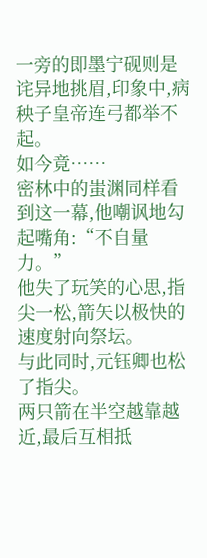一旁的即墨宁砚则是诧异地挑眉,印象中,病秧子皇帝连弓都举不起。
如今竟……
密林中的蚩渊同样看到这一幕,他嘲讽地勾起嘴角:“不自量力。”
他失了玩笑的心思,指尖一松,箭矢以极快的速度射向祭坛。
与此同时,元钰卿也松了指尖。
两只箭在半空越靠越近,最后互相抵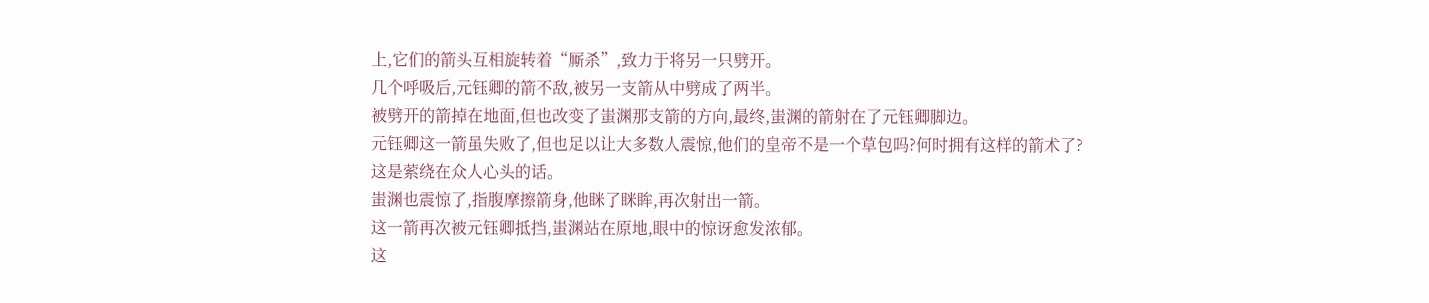上,它们的箭头互相旋转着“厮杀”,致力于将另一只劈开。
几个呼吸后,元钰卿的箭不敌,被另一支箭从中劈成了两半。
被劈开的箭掉在地面,但也改变了蚩渊那支箭的方向,最终,蚩渊的箭射在了元钰卿脚边。
元钰卿这一箭虽失败了,但也足以让大多数人震惊,他们的皇帝不是一个草包吗?何时拥有这样的箭术了?
这是萦绕在众人心头的话。
蚩渊也震惊了,指腹摩擦箭身,他眯了眯眸,再次射出一箭。
这一箭再次被元钰卿抵挡,蚩渊站在原地,眼中的惊讶愈发浓郁。
这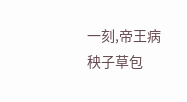一刻,帝王病秧子草包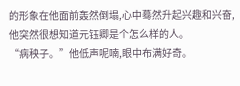的形象在他面前轰然倒塌,心中蓦然升起兴趣和兴奋,他突然很想知道元钰卿是个怎么样的人。
“病秧子。”他低声呢喃,眼中布满好奇。